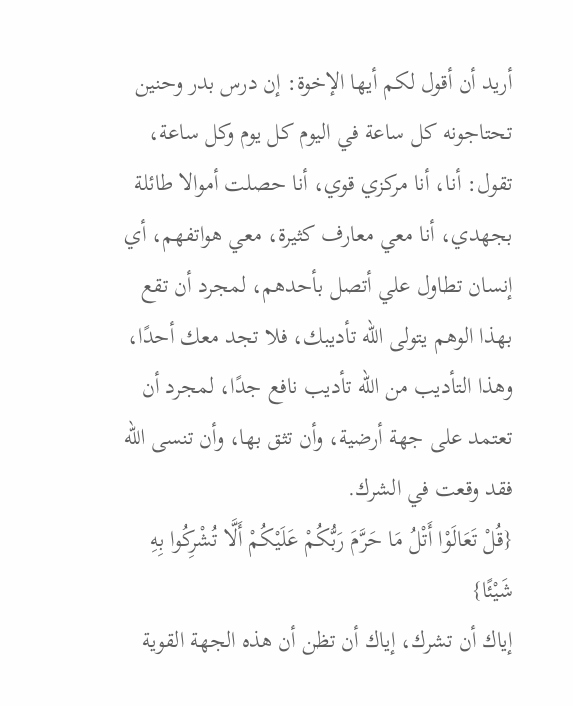أريد أن أقول لكم أيها الإخوة: إن درس بدر وحنين تحتاجونه كل ساعة في اليوم كل يوم وكل ساعة، تقول: أنا، أنا مركزي قوي، أنا حصلت أموالا طائلة بجهدي، أنا معي معارف كثيرة، معي هواتفهم، أي إنسان تطاول علي أتصل بأحدهم، لمجرد أن تقع بهذا الوهم يتولى الله تأديبك، فلا تجد معك أحدًا، وهذا التأديب من الله تأديب نافع جدًا، لمجرد أن تعتمد على جهة أرضية، وأن تثق بها، وأن تنسى الله فقد وقعت في الشرك.
{قُلْ تَعَالَوْا أَتْلُ مَا حَرَّمَ رَبُّكُمْ عَلَيْكُمْ أَلَّا تُشْرِكُوا بِهِ شَيْئًا}
إياك أن تشرك، إياك أن تظن أن هذه الجهة القوية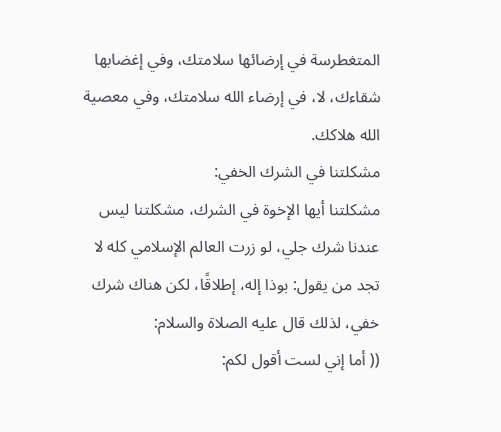المتغطرسة في إرضائها سلامتك، وفي إغضابها شقاءك، لا، في إرضاء الله سلامتك، وفي معصية الله هلاكك.
مشكلتنا في الشرك الخفي:
مشكلتنا أيها الإخوة في الشرك، مشكلتنا ليس عندنا شرك جلي، لو زرت العالم الإسلامي كله لا تجد من يقول: بوذا إله، إطلاقًا، لكن هناك شرك خفي، لذلك قال عليه الصلاة والسلام:
(( أما إني لست أقول لكم: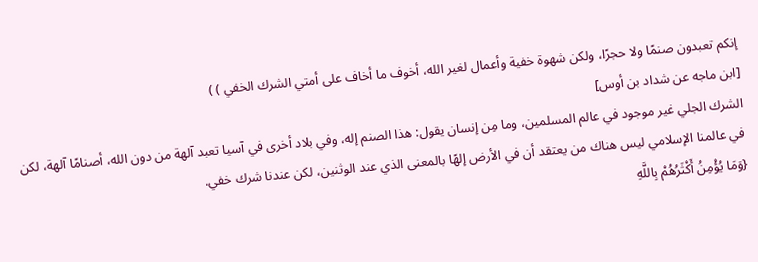إنكم تعبدون صنمًا ولا حجرًا، ولكن شهوة خفية وأعمال لغير الله، أخوف ما أخاف على أمتي الشرك الخفي ) )
[ابن ماجه عن شداد بن أوس]
الشرك الجلي غير موجود في عالم المسلمين، وما مِن إنسان يقول: هذا الصنم إله، وفي بلاد أخرى في آسيا تعبد آلهة من دون الله، أصنامًا آلهة، لكن في عالمنا الإسلامي ليس هناك من يعتقد أن في الأرض إلهًا بالمعنى الذي عند الوثنين، لكن عندنا شرك خفي.
{وَمَا يُؤْمِنُ أَكْثَرُهُمْ بِاللَّهِ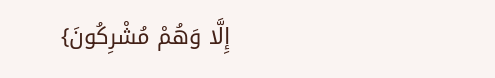إِلَّا وَهُمْ مُشْرِكُونَ}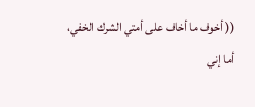(( أخوف ما أخاف على أمتي الشرك الخفي، أما إني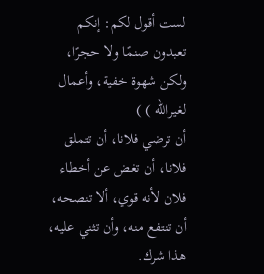لست أقول لكم: إنكم تعبدون صنمًا ولا حجرًا، ولكن شهوة خفية، وأعمال لغيرالله ) )
أن ترضي فلانا، أن تتملق فلانا، أن تغض عن أخطاء فلان لأنه قوي، ألا تنصحه، أن تنتفع منه، وأن تثني عليه، هذا شرك.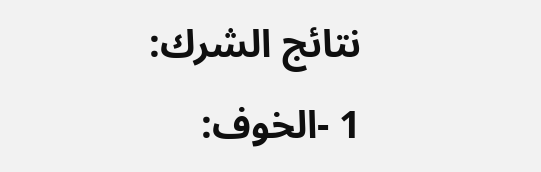نتائج الشرك:
1 -الخوف: